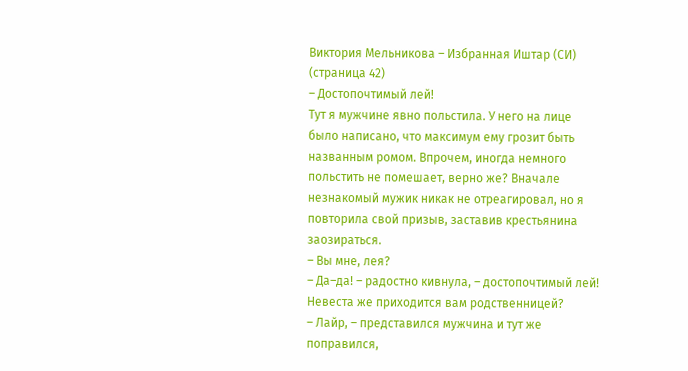Виктория Мельникова – Избранная Иштар (СИ) (страница 42)
– Достопочтимый лей!
Тут я мужчине явно польстила. У него на лице было написано, что максимум ему грозит быть названным ромом. Впрочем, иногда немного польстить не помешает, верно же? Вначале незнакомый мужик никак не отреагировал, но я повторила свой призыв, заставив крестьянина заозираться.
– Вы мне, лея?
– Да–да! – радостно кивнула, – достопочтимый лей! Невеста же приходится вам родственницей?
– Лайр, – представился мужчина и тут же поправился,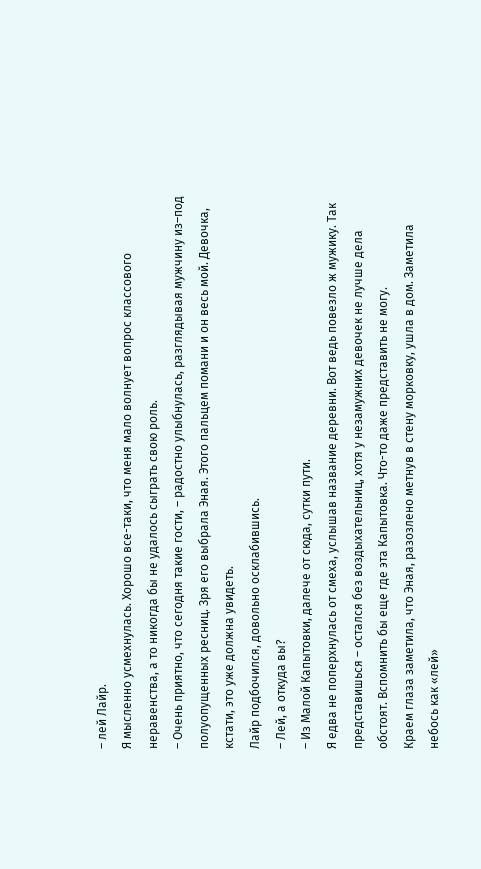– лей Лайр.
Я мысленно усмехнулась. Хорошо все-таки, что меня мало волнует вопрос классового неравенства, а то никогда бы не удалось сыграть свою роль.
– Очень приятно, что сегодня такие гости, – радостно улыбнулась, разглядывая мужчину из–под полуопущенных ресниц. Зря его выбрала Эная. Этого пальцем помани и он весь мой. Девочка, кстати, это уже должна увидеть.
Лайр подбочился, довольно осклабившись.
– Лей, а откуда вы?
– Из Малой Капытовки, далече от сюда, сутки пути.
Я едва не поперхнулась от смеха, услышав название деревни. Вот ведь повезло ж мужику. Так представишься – остался без воздыхательниц, хотя у незамужних девочек не лучше дела обстоят. Вспомнить бы еще где эта Капытовка. Что-то даже представить не могу.
Краем глаза заметила, что Эная, разозлено метнув в стену морковку, ушла в дом. Заметила небось как «лей»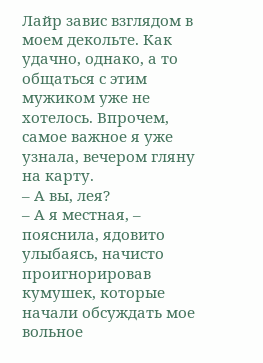Лайр завис взглядом в моем декольте. Как удачно, однако, а то общаться с этим мужиком уже не хотелось. Впрочем, самое важное я уже узнала, вечером гляну на карту.
– А вы, лея?
– А я местная, – пояснила, ядовито улыбаясь, начисто проигнорировав кумушек, которые начали обсуждать мое вольное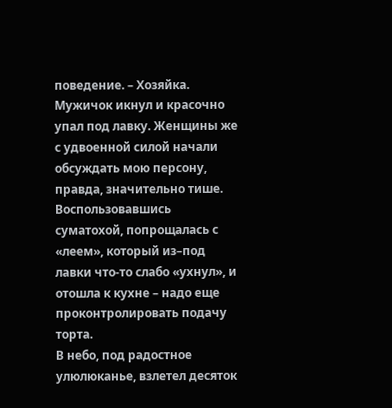поведение. – Хозяйка.
Мужичок икнул и красочно упал под лавку. Женщины же с удвоенной силой начали обсуждать мою персону, правда, значительно тише. Воспользовавшись суматохой, попрощалась с «леем», который из–под лавки что-то слабо «ухнул», и отошла к кухне – надо еще проконтролировать подачу торта.
В небо, под радостное улюлюканье, взлетел десяток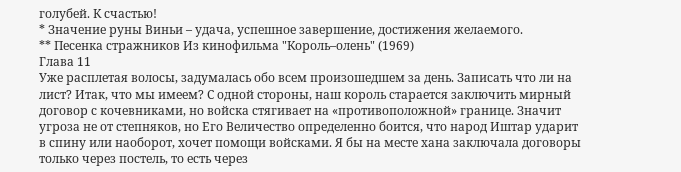голубей. К счастью!
* Значение руны Виньи – удача, успешное завершение, достижения желаемого.
** Песенка стражников Из кинофильма "Король–олень" (1969)
Глава 11
Уже расплетая волосы, задумалась обо всем произошедшем за день. Записать что ли на лист? Итак, что мы имеем? С одной стороны, наш король старается заключить мирный договор с кочевниками, но войска стягивает на «противоположной» границе. Значит угроза не от степняков, но Его Величество определенно боится, что народ Иштар ударит в спину или наоборот, хочет помощи войсками. Я бы на месте хана заключала договоры только через постель, то есть через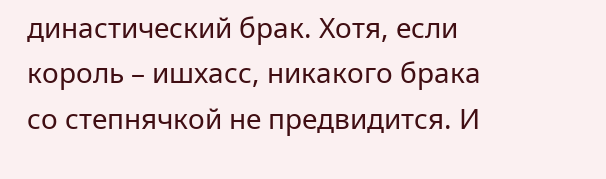династический брак. Хотя, если король – ишхасс, никакого брака со степнячкой не предвидится. И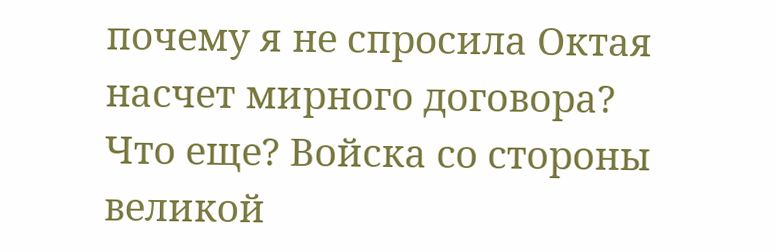почему я не спросила Октая насчет мирного договора?
Что еще? Войска со стороны великой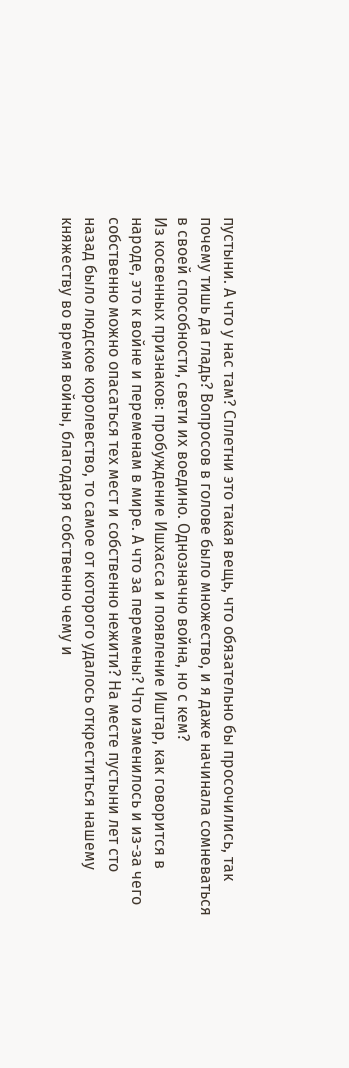пустыни. А что у нас там? Сплетни это такая вещь, что обязательно бы просочились, так почему тишь да гладь? Вопросов в голове было множество, и я даже начинала сомневаться в своей способности, свети их воедино. Однозначно война, но с кем?
Из косвенных признаков: пробуждение Ишхасса и появление Иштар, как говорится в народе, это к войне и переменам в мире. А что за перемены? Что изменилось и из-за чего собственно можно опасаться тех мест и собственно нежити? На месте пустыни лет сто назад было людское королевство, то самое от которого удалось откреститься нашему княжеству во время войны, благодаря собственно чему и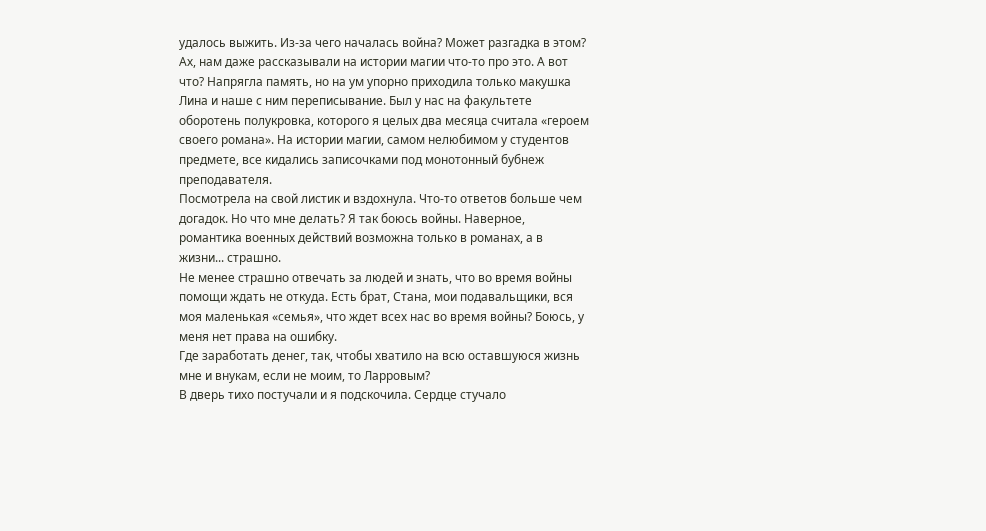удалось выжить. Из-за чего началась война? Может разгадка в этом?
Ах, нам даже рассказывали на истории магии что-то про это. А вот что? Напрягла память, но на ум упорно приходила только макушка Лина и наше с ним переписывание. Был у нас на факультете оборотень полукровка, которого я целых два месяца считала «героем своего романа». На истории магии, самом нелюбимом у студентов предмете, все кидались записочками под монотонный бубнеж преподавателя.
Посмотрела на свой листик и вздохнула. Что-то ответов больше чем догадок. Но что мне делать? Я так боюсь войны. Наверное, романтика военных действий возможна только в романах, а в жизни... страшно.
Не менее страшно отвечать за людей и знать, что во время войны помощи ждать не откуда. Есть брат, Стана, мои подавальщики, вся моя маленькая «семья», что ждет всех нас во время войны? Боюсь, у меня нет права на ошибку.
Где заработать денег, так, чтобы хватило на всю оставшуюся жизнь мне и внукам, если не моим, то Ларровым?
В дверь тихо постучали и я подскочила. Сердце стучало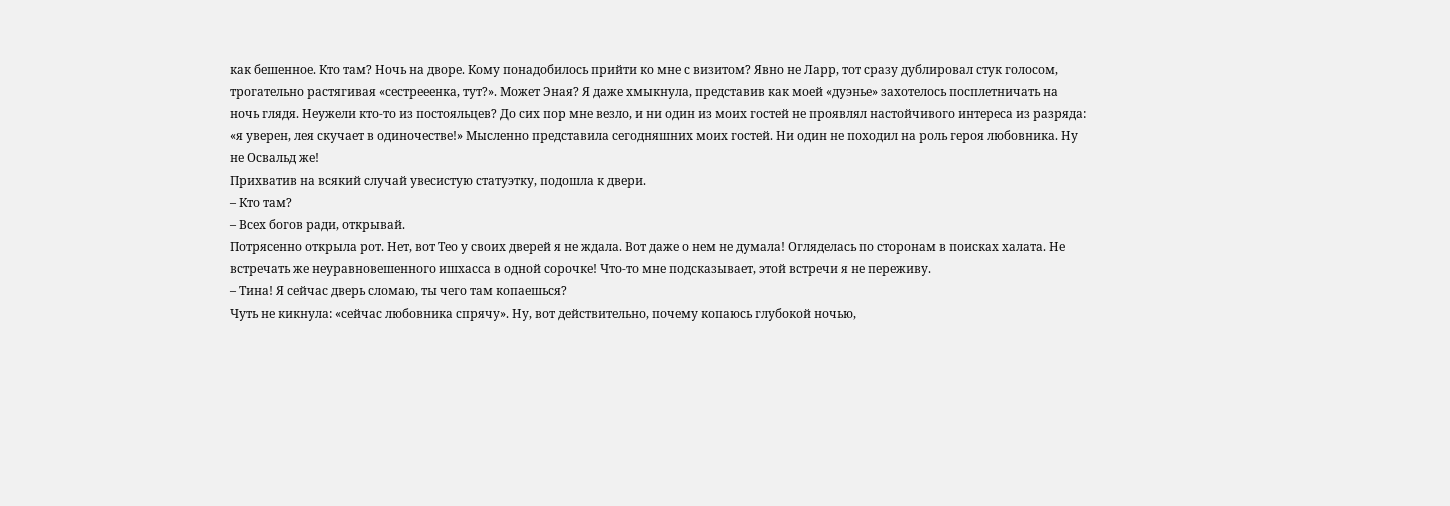как бешенное. Кто там? Ночь на дворе. Кому понадобилось прийти ко мне с визитом? Явно не Ларр, тот сразу дублировал стук голосом, трогательно растягивая «сестрееенка, тут?». Может Эная? Я даже хмыкнула, представив как моей «дуэнье» захотелось посплетничать на ночь глядя. Неужели кто-то из постояльцев? До сих пор мне везло, и ни один из моих гостей не проявлял настойчивого интереса из разряда: «я уверен, лея скучает в одиночестве!» Мысленно представила сегодняшних моих гостей. Ни один не походил на роль героя любовника. Ну не Освальд же!
Прихватив на всякий случай увесистую статуэтку, подошла к двери.
– Кто там?
– Всех богов ради, открывай.
Потрясенно открыла рот. Нет, вот Тео у своих дверей я не ждала. Вот даже о нем не думала! Огляделась по сторонам в поисках халата. Не встречать же неуравновешенного ишхасса в одной сорочке! Что-то мне подсказывает, этой встречи я не переживу.
– Тина! Я сейчас дверь сломаю, ты чего там копаешься?
Чуть не кикнула: «сейчас любовника спрячу». Ну, вот действительно, почему копаюсь глубокой ночью,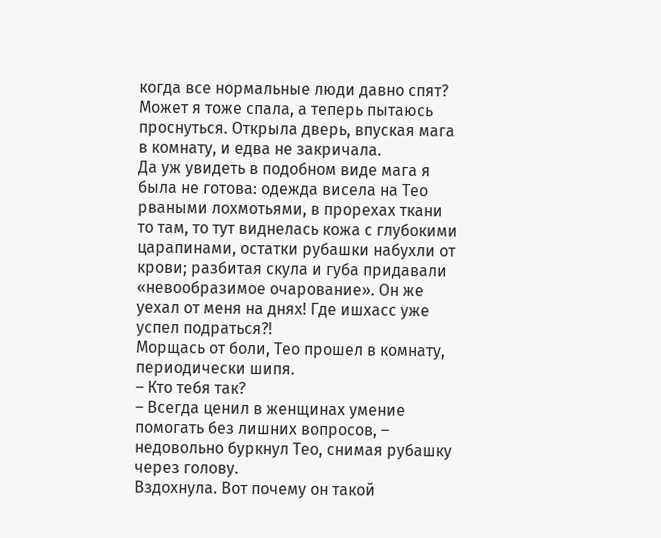когда все нормальные люди давно спят? Может я тоже спала, а теперь пытаюсь проснуться. Открыла дверь, впуская мага в комнату, и едва не закричала.
Да уж увидеть в подобном виде мага я была не готова: одежда висела на Тео рваными лохмотьями, в прорехах ткани то там, то тут виднелась кожа с глубокими царапинами, остатки рубашки набухли от крови; разбитая скула и губа придавали «невообразимое очарование». Он же уехал от меня на днях! Где ишхасс уже успел подраться?!
Морщась от боли, Тео прошел в комнату, периодически шипя.
– Кто тебя так?
– Всегда ценил в женщинах умение помогать без лишних вопросов, – недовольно буркнул Тео, снимая рубашку через голову.
Вздохнула. Вот почему он такой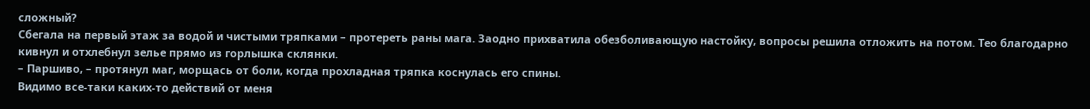сложный?
Сбегала на первый этаж за водой и чистыми тряпками – протереть раны мага. Заодно прихватила обезболивающую настойку, вопросы решила отложить на потом. Тео благодарно кивнул и отхлебнул зелье прямо из горлышка склянки.
– Паршиво, – протянул маг, морщась от боли, когда прохладная тряпка коснулась его спины.
Видимо все-таки каких-то действий от меня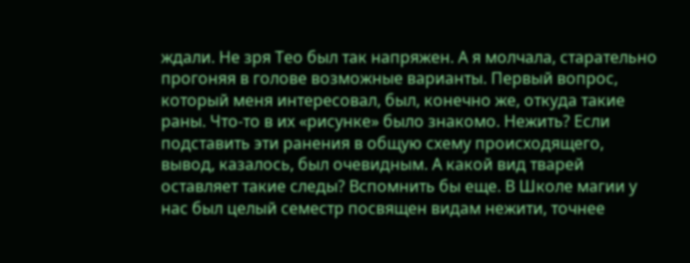ждали. Не зря Тео был так напряжен. А я молчала, старательно прогоняя в голове возможные варианты. Первый вопрос, который меня интересовал, был, конечно же, откуда такие раны. Что-то в их «рисунке» было знакомо. Нежить? Если подставить эти ранения в общую схему происходящего, вывод, казалось, был очевидным. А какой вид тварей оставляет такие следы? Вспомнить бы еще. В Школе магии у нас был целый семестр посвящен видам нежити, точнее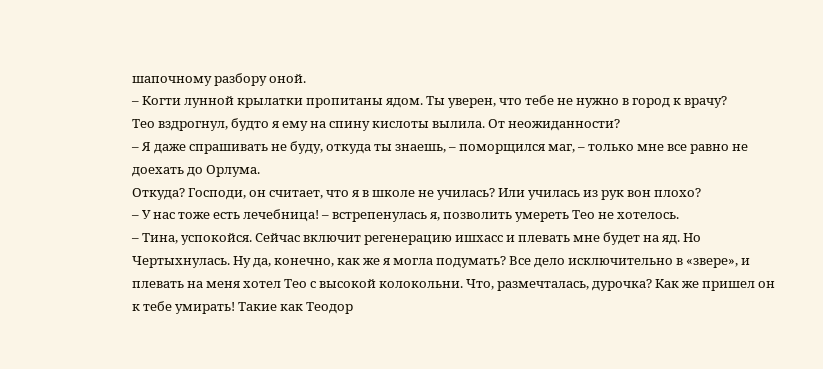шапочному разбору оной.
– Когти лунной крылатки пропитаны ядом. Ты уверен, что тебе не нужно в город к врачу?
Тео вздрогнул, будто я ему на спину кислоты вылила. От неожиданности?
– Я даже спрашивать не буду, откуда ты знаешь, – поморщился маг, – только мне все равно не доехать до Орлума.
Откуда? Господи, он считает, что я в школе не училась? Или училась из рук вон плохо?
– У нас тоже есть лечебница! – встрепенулась я, позволить умереть Тео не хотелось.
– Тина, успокойся. Сейчас включит регенерацию ишхасс и плевать мне будет на яд. Но
Чертыхнулась. Ну да, конечно, как же я могла подумать? Все дело исключительно в «звере», и плевать на меня хотел Тео с высокой колокольни. Что, размечталась, дурочка? Как же пришел он к тебе умирать! Такие как Теодор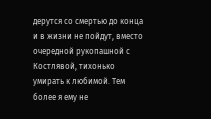дерутся со смертью до конца и в жизни не пойдут, вместо очередной рукопашной с Костлявой, тихонько умирать к любимой. Тем более я ему не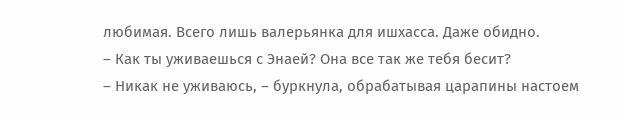любимая. Всего лишь валерьянка для ишхасса. Даже обидно.
– Как ты уживаешься с Энаей? Она все так же тебя бесит?
– Никак не уживаюсь, – буркнула, обрабатывая царапины настоем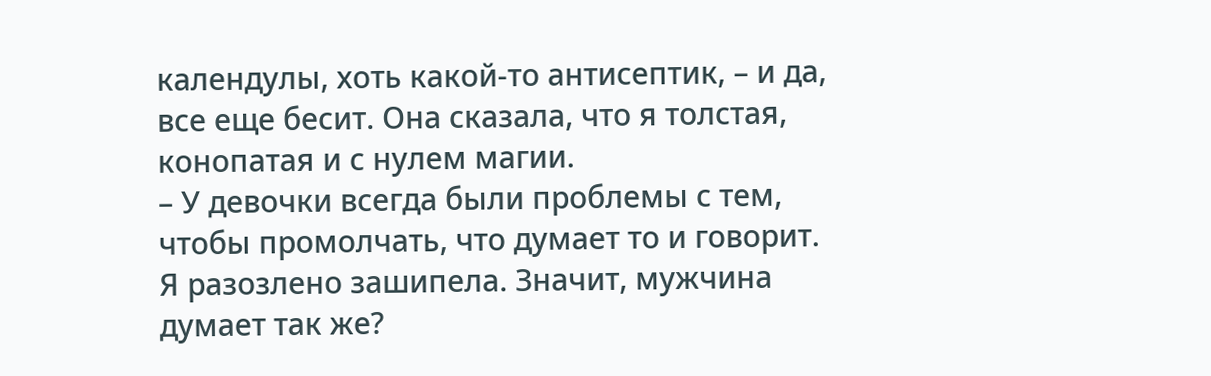календулы, хоть какой-то антисептик, – и да, все еще бесит. Она сказала, что я толстая, конопатая и с нулем магии.
– У девочки всегда были проблемы с тем, чтобы промолчать, что думает то и говорит.
Я разозлено зашипела. Значит, мужчина думает так же?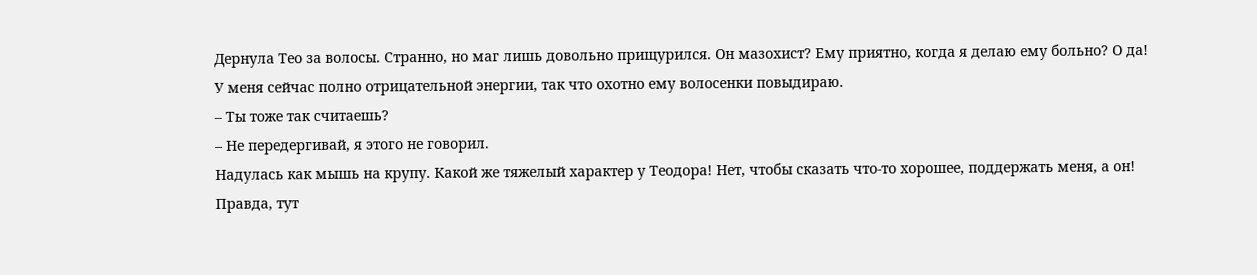Дернула Тео за волосы. Странно, но маг лишь довольно прищурился. Он мазохист? Ему приятно, когда я делаю ему больно? О да! У меня сейчас полно отрицательной энергии, так что охотно ему волосенки повыдираю.
– Ты тоже так считаешь?
– Не передергивай, я этого не говорил.
Надулась как мышь на крупу. Какой же тяжелый характер у Теодора! Нет, чтобы сказать что-то хорошее, поддержать меня, а он! Правда, тут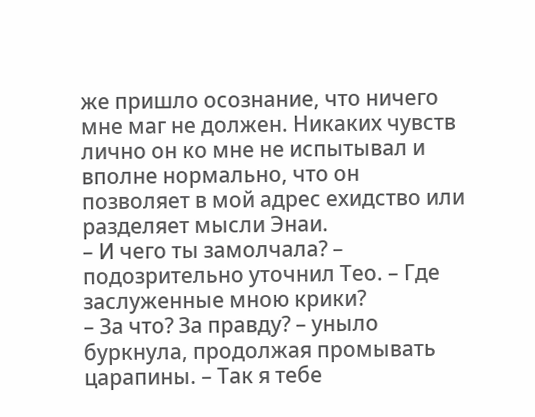же пришло осознание, что ничего мне маг не должен. Никаких чувств лично он ко мне не испытывал и вполне нормально, что он позволяет в мой адрес ехидство или разделяет мысли Энаи.
– И чего ты замолчала? – подозрительно уточнил Тео. – Где заслуженные мною крики?
– За что? За правду? – уныло буркнула, продолжая промывать царапины. – Так я тебе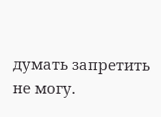думать запретить не могу.